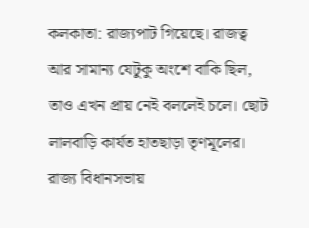কলকাতা: রাজ্যপাট গিয়েছে। রাজত্ব আর সামান্য যেটুকু অংশে বাকি ছিল, তাও এখন প্রায় নেই বললেই চলে। ছোট লালবাড়ি কার্যত হাতছাড়া তৃণমূলের। রাজ্য বিধানসভায়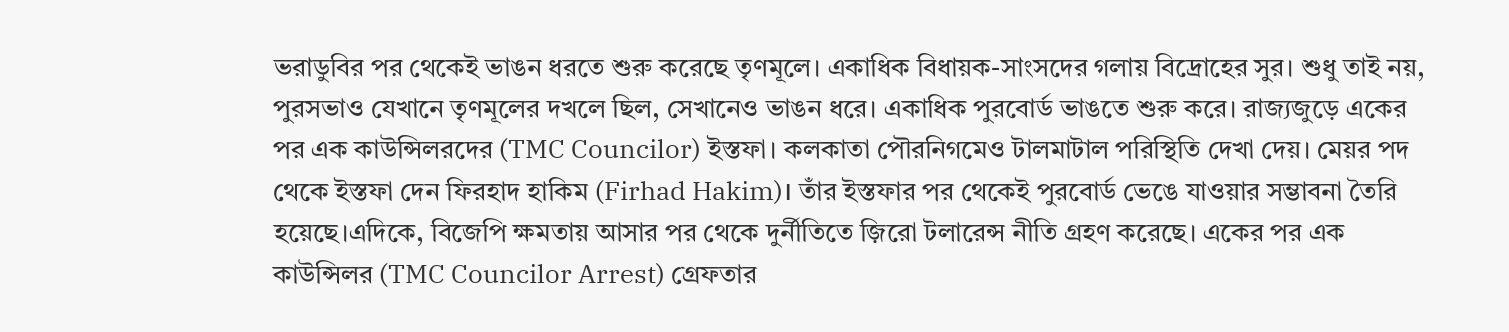ভরাডুবির পর থেকেই ভাঙন ধরতে শুরু করেছে তৃণমূলে। একাধিক বিধায়ক-সাংসদের গলায় বিদ্রোহের সুর। শুধু তাই নয়, পুরসভাও যেখানে তৃণমূলের দখলে ছিল, সেখানেও ভাঙন ধরে। একাধিক পুরবোর্ড ভাঙতে শুরু করে। রাজ্যজুড়ে একের পর এক কাউন্সিলরদের (TMC Councilor) ইস্তফা। কলকাতা পৌরনিগমেও টালমাটাল পরিস্থিতি দেখা দেয়। মেয়র পদ থেকে ইস্তফা দেন ফিরহাদ হাকিম (Firhad Hakim)। তাঁর ইস্তফার পর থেকেই পুরবোর্ড ভেঙে যাওয়ার সম্ভাবনা তৈরি হয়েছে।এদিকে, বিজেপি ক্ষমতায় আসার পর থেকে দুর্নীতিতে জ়িরো টলারেন্স নীতি গ্রহণ করেছে। একের পর এক কাউন্সিলর (TMC Councilor Arrest) গ্রেফতার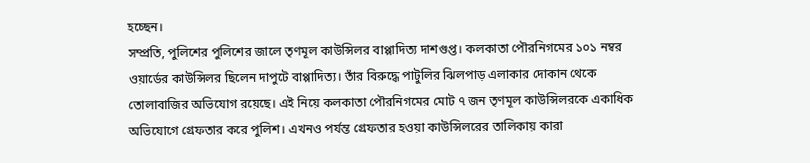হচ্ছেন।
সম্প্রতি, পুলিশের পুলিশের জালে তৃণমূল কাউন্সিলর বাপ্পাদিত্য দাশগুপ্ত। কলকাতা পৌরনিগমের ১০১ নম্বর ওয়ার্ডের কাউন্সিলর ছিলেন দাপুটে বাপ্পাদিত্য। তাঁর বিরুদ্ধে পাটুলির ঝিলপাড় এলাকার দোকান থেকে তোলাবাজির অভিযোগ রয়েছে। এই নিয়ে কলকাতা পৌরনিগমের মোট ৭ জন তৃণমূল কাউন্সিলরকে একাধিক অভিযোগে গ্রেফতার করে পুলিশ। এখনও পর্যন্ত গ্রেফতার হওয়া কাউন্সিলরের তালিকায় কারা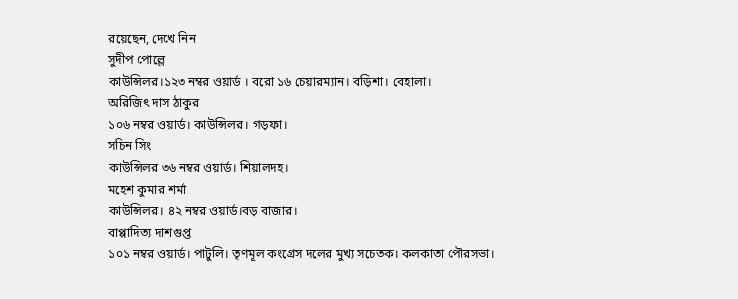রয়েছেন, দেখে নিন
সুদীপ পোল্লে
কাউন্সিলর।১২৩ নম্বর ওয়ার্ড । বরো ১৬ চেয়ারম্যান। বড়িশা। বেহালা।
অরিজিৎ দাস ঠাকুর
১০৬ নম্বর ওয়ার্ড। কাউন্সিলর। গড়ফা।
সচিন সিং
কাউন্সিলর ৩৬ নম্বর ওয়ার্ড। শিয়ালদহ।
মহেশ কুমার শর্মা
কাউন্সিলর। ৪২ নম্বর ওয়ার্ড।বড় বাজার।
বাপ্পাদিত্য দাশগুপ্ত
১০১ নম্বর ওয়ার্ড। পাটুলি। তৃণমূল কংগ্রেস দলের মুখ্য সচেতক। কলকাতা পৌরসভা।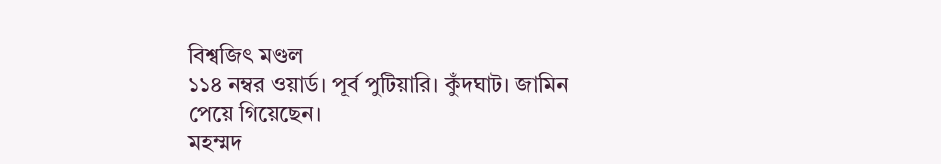বিশ্বজিৎ মণ্ডল
১১৪ নম্বর ওয়ার্ড। পূর্ব পুটিয়ারি। কুঁদঘাট। জামিন পেয়ে গিয়েছেন।
মহম্মদ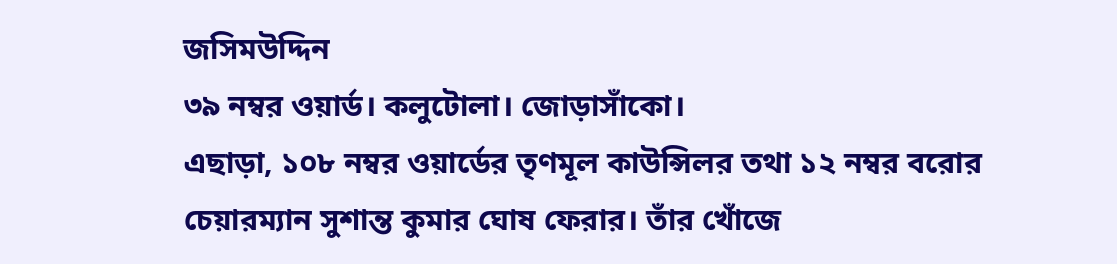জসিমউদ্দিন
৩৯ নম্বর ওয়ার্ড। কলুটোলা। জোড়াসাঁকো।
এছাড়া, ১০৮ নম্বর ওয়ার্ডের তৃণমূল কাউন্সিলর তথা ১২ নম্বর বরোর চেয়ারম্যান সুশান্ত কুমার ঘোষ ফেরার। তাঁর খোঁজে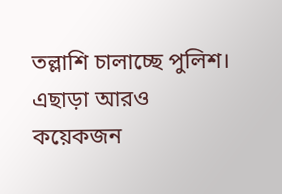তল্লাশি চালাচ্ছে পুলিশ। এছাড়া আরও কয়েকজন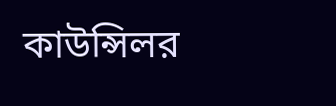কাউন্সিলর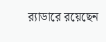ব়্যাডারে রয়েছেন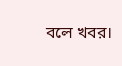বলে খবর।